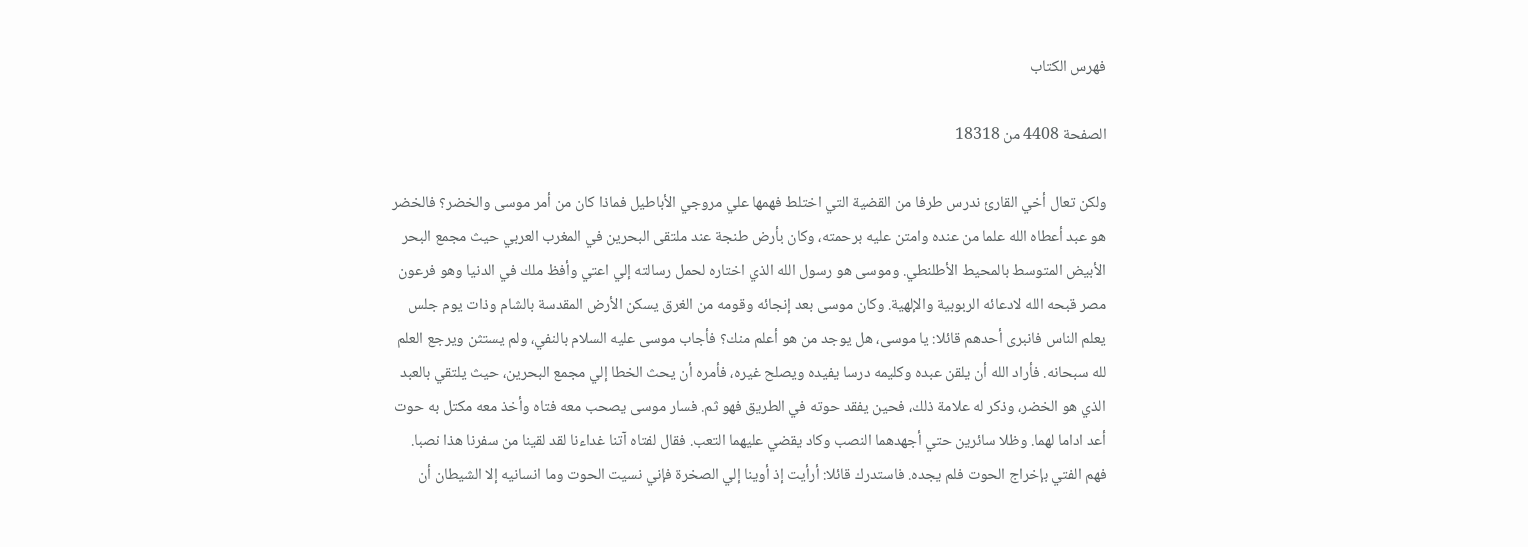فهرس الكتاب

الصفحة 4408 من 18318

ولكن تعال أخي القارئ ندرس طرفا من القضية التي اختلط فهمها علي مروجي الأباطيل فماذا كان من أمر موسى والخضر؟ فالخضر هو عبد أعطاه الله علما من عنده وامتن عليه برحمته، وكان بأرض طنجة عند ملتقى البحرين في المغرب العربي حيث مجمع البحر الأبيض المتوسط بالمحيط الأطلنطي. وموسى هو رسول الله الذي اختاره لحمل رسالته إلي اعتي وأفظ ملك في الدنيا وهو فرعون مصر قبحه الله لادعائه الربوبية والإلهية. وكان موسى بعد إنجائه وقومه من الغرق يسكن الأرض المقدسة بالشام وذات يوم جلس يعلم الناس فانبرى أحدهم قائلا: يا موسى، هل يوجد من هو أعلم منك؟ فأجاب موسى عليه السلام بالنفي، ولم يستثن ويرجع العلم لله سبحانه. فأراد الله أن يلقن عبده وكليمه درسا يفيده ويصلح غيره، فأمره أن يحث الخطا إلي مجمع البحرين، حيث يلتقي بالعبد الذي هو الخضر، وذكر له علامة ذلك، فحين يفقد حوته في الطريق فهو ثم. فسار موسى يصحب معه فتاه وأخذ معه مكتل به حوت أعد اداما لهما. وظلا سائرين حتي أجهدهما النصب وكاد يقضي عليهما التعب. فقال لفتاه آتنا غداءنا لقد لقينا من سفرنا هذا نصبا. فهم الفتي بإخراج الحوت فلم يجده. فاستدرك قائلا: أرأيت إذ أوينا إلي الصخرة فإني نسيت الحوت وما انسانيه إلا الشيطان أن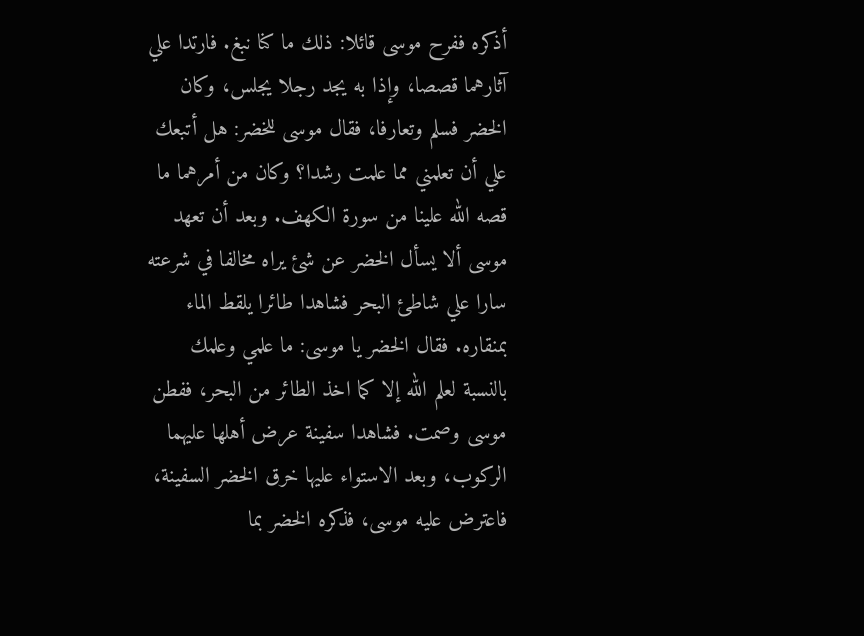أذكره ففرح موسى قائلا: ذلك ما كنا نبغ. فارتدا علي آثارهما قصصا، وإذا به يجد رجلا يجلس، وكان الخضر فسلم وتعارفا، فقال موسى للخضر: هل أتبعك علي أن تعلمني مما علمت رشدا؟ وكان من أمرهما ما قصه الله علينا من سورة الكهف. وبعد أن تعهد موسى ألا يسأل الخضر عن شئ يراه مخالفا في شرعته سارا علي شاطئ البحر فشاهدا طائرا يلقط الماء بمنقاره. فقال الخضر يا موسى: ما علمي وعلمك بالنسبة لعلم الله إلا كما اخذ الطائر من البحر، ففطن موسى وصمت. فشاهدا سفينة عرض أهلها عليهما الركوب، وبعد الاستواء عليها خرق الخضر السفينة، فاعترض عليه موسى، فذكره الخضر بما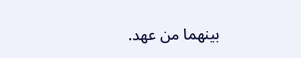بينهما من عهد.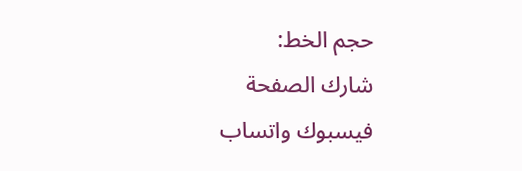حجم الخط:
شارك الصفحة
فيسبوك واتساب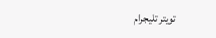تويتر تليجرام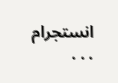انستجرام
. . .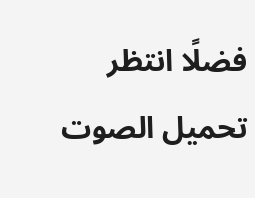فضلًا انتظر تحميل الصوت